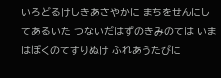いろどるけしきあさやかに まちをせんにしてあるいた つないだはずのきみのては いまはぼくのてすりぬけ ふれあうたびに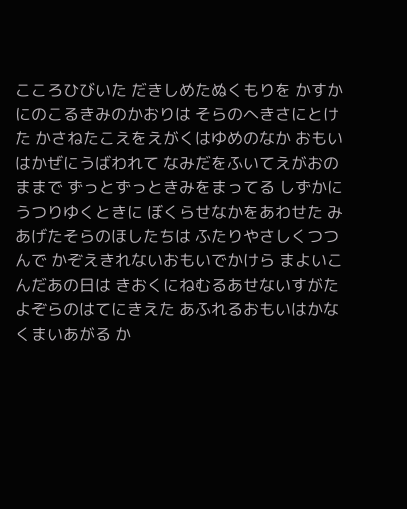こころひびいた だきしめたぬくもりを かすかにのこるきみのかおりは そらのへきさにとけた かさねたこえをえがくはゆめのなか おもいはかぜにうばわれて なみだをふいてえがおのままで ずっとずっときみをまってる しずかにうつりゆくときに ぼくらせなかをあわせた みあげたそらのほしたちは ふたりやさしくつつんで かぞえきれないおもいでかけら まよいこんだあの日は きおくにねむるあせないすがた よぞらのはてにきえた あふれるおもいはかなくまいあがる か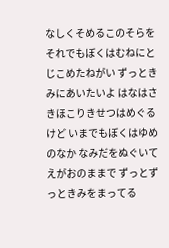なしくそめるこのそらを それでもぼくはむねにとじこめたねがい ずっときみにあいたいよ はなはさきほこりきせつはめぐるけど いまでもぼくはゆめのなか なみだをぬぐいてえがおのままで ずっとずっときみをまってる